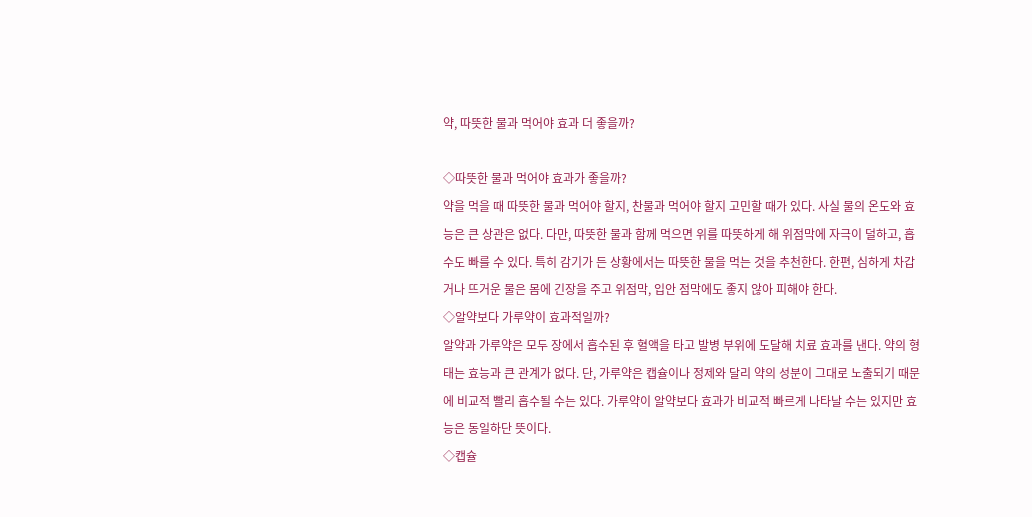약, 따뜻한 물과 먹어야 효과 더 좋을까?

◇따뜻한 물과 먹어야 효과가 좋을까?
약을 먹을 때 따뜻한 물과 먹어야 할지, 찬물과 먹어야 할지 고민할 때가 있다. 사실 물의 온도와 효능은 큰 상관은 없다. 다만, 따뜻한 물과 함께 먹으면 위를 따뜻하게 해 위점막에 자극이 덜하고, 흡수도 빠를 수 있다. 특히 감기가 든 상황에서는 따뜻한 물을 먹는 것을 추천한다. 한편, 심하게 차갑거나 뜨거운 물은 몸에 긴장을 주고 위점막, 입안 점막에도 좋지 않아 피해야 한다.
◇알약보다 가루약이 효과적일까?
알약과 가루약은 모두 장에서 흡수된 후 혈액을 타고 발병 부위에 도달해 치료 효과를 낸다. 약의 형태는 효능과 큰 관계가 없다. 단, 가루약은 캡슐이나 정제와 달리 약의 성분이 그대로 노출되기 때문에 비교적 빨리 흡수될 수는 있다. 가루약이 알약보다 효과가 비교적 빠르게 나타날 수는 있지만 효능은 동일하단 뜻이다.
◇캡슐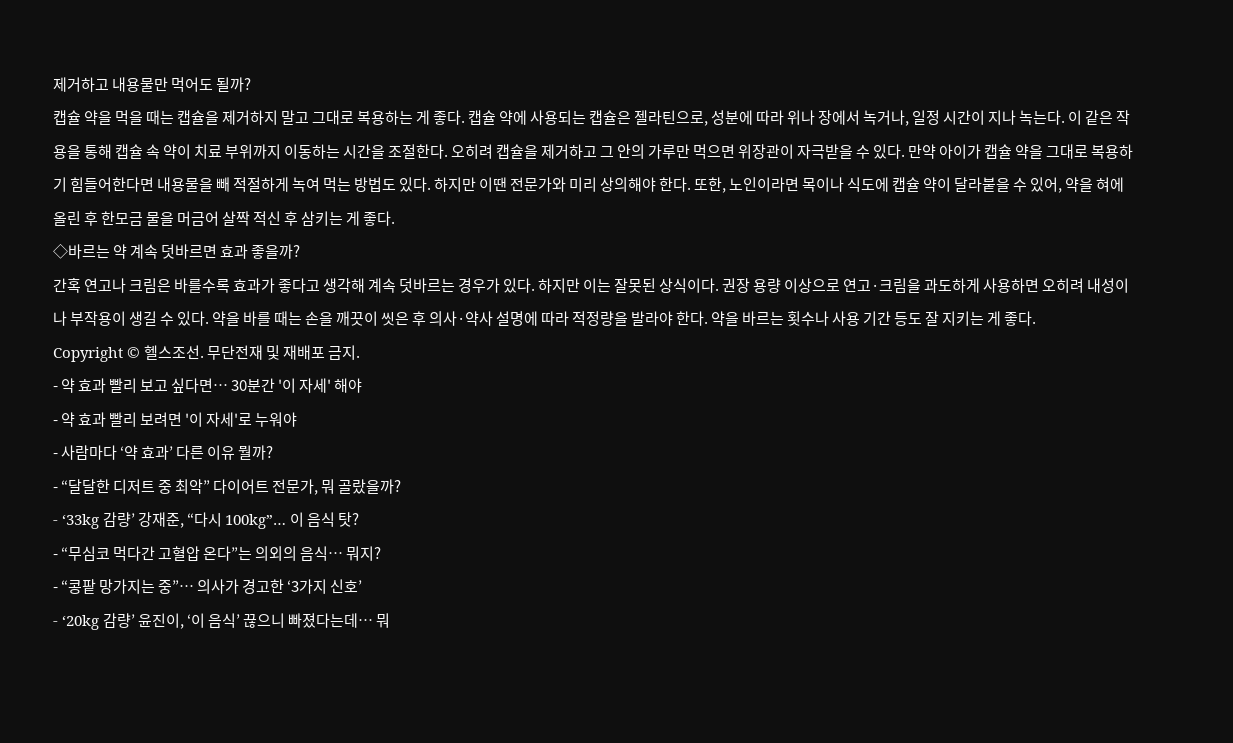제거하고 내용물만 먹어도 될까?
캡슐 약을 먹을 때는 캡슐을 제거하지 말고 그대로 복용하는 게 좋다. 캡슐 약에 사용되는 캡슐은 젤라틴으로, 성분에 따라 위나 장에서 녹거나, 일정 시간이 지나 녹는다. 이 같은 작용을 통해 캡슐 속 약이 치료 부위까지 이동하는 시간을 조절한다. 오히려 캡슐을 제거하고 그 안의 가루만 먹으면 위장관이 자극받을 수 있다. 만약 아이가 캡슐 약을 그대로 복용하기 힘들어한다면 내용물을 빼 적절하게 녹여 먹는 방법도 있다. 하지만 이땐 전문가와 미리 상의해야 한다. 또한, 노인이라면 목이나 식도에 캡슐 약이 달라붙을 수 있어, 약을 혀에 올린 후 한모금 물을 머금어 살짝 적신 후 삼키는 게 좋다.
◇바르는 약 계속 덧바르면 효과 좋을까?
간혹 연고나 크림은 바를수록 효과가 좋다고 생각해 계속 덧바르는 경우가 있다. 하지만 이는 잘못된 상식이다. 권장 용량 이상으로 연고·크림을 과도하게 사용하면 오히려 내성이나 부작용이 생길 수 있다. 약을 바를 때는 손을 깨끗이 씻은 후 의사·약사 설명에 따라 적정량을 발라야 한다. 약을 바르는 횟수나 사용 기간 등도 잘 지키는 게 좋다.
Copyright © 헬스조선. 무단전재 및 재배포 금지.
- 약 효과 빨리 보고 싶다면… 30분간 '이 자세' 해야
- 약 효과 빨리 보려면 '이 자세'로 누워야
- 사람마다 ‘약 효과’ 다른 이유 뭘까?
- “달달한 디저트 중 최악” 다이어트 전문가, 뭐 골랐을까?
- ‘33kg 감량’ 강재준, “다시 100kg”… 이 음식 탓?
- “무심코 먹다간 고혈압 온다”는 의외의 음식… 뭐지?
- “콩팥 망가지는 중”… 의사가 경고한 ‘3가지 신호’
- ‘20kg 감량’ 윤진이, ‘이 음식’ 끊으니 빠졌다는데… 뭐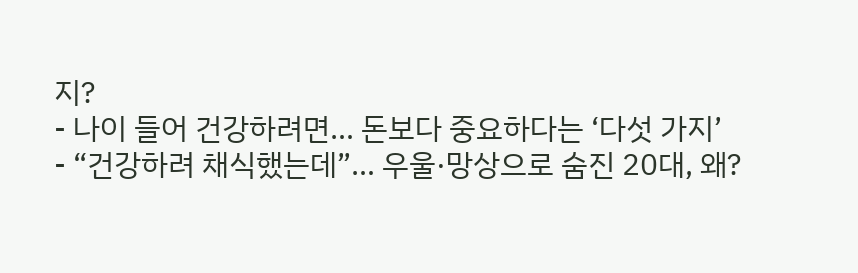지?
- 나이 들어 건강하려면… 돈보다 중요하다는 ‘다섯 가지’
- “건강하려 채식했는데”… 우울·망상으로 숨진 20대, 왜?